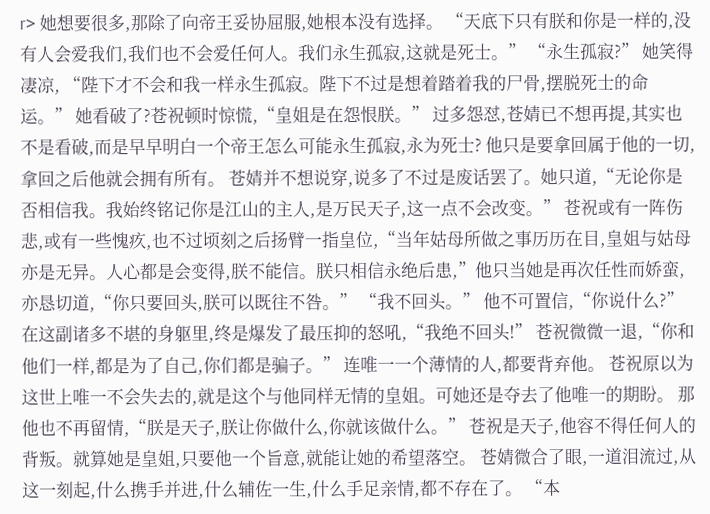r> 她想要很多,那除了向帝王妥协屈服,她根本没有选择。 “天底下只有朕和你是一样的,没有人会爱我们,我们也不会爱任何人。我们永生孤寂,这就是死士。” “永生孤寂?” 她笑得凄凉, “陛下才不会和我一样永生孤寂。陛下不过是想着踏着我的尸骨,摆脱死士的命运。” 她看破了?苍祝顿时惊慌,“皇姐是在怨恨朕。” 过多怨怼,苍婧已不想再提,其实也不是看破,而是早早明白一个帝王怎么可能永生孤寂,永为死士? 他只是要拿回属于他的一切,拿回之后他就会拥有所有。 苍婧并不想说穿,说多了不过是废话罢了。她只道,“无论你是否相信我。我始终铭记你是江山的主人,是万民天子,这一点不会改变。” 苍祝或有一阵伤悲,或有一些愧疚,也不过顷刻之后扬臂一指皇位,“当年姑母所做之事历历在目,皇姐与姑母亦是无异。人心都是会变得,朕不能信。朕只相信永绝后患,”他只当她是再次任性而娇蛮,亦恳切道,“你只要回头,朕可以既往不咎。” “我不回头。” 他不可置信,“你说什么?” 在这副诸多不堪的身躯里,终是爆发了最压抑的怒吼,“我绝不回头!” 苍祝微微一退,“你和他们一样,都是为了自己,你们都是骗子。” 连唯一一个薄情的人,都要背弃他。 苍祝原以为这世上唯一不会失去的,就是这个与他同样无情的皇姐。可她还是夺去了他唯一的期盼。 那他也不再留情,“朕是天子,朕让你做什么,你就该做什么。” 苍祝是天子,他容不得任何人的背叛。就算她是皇姐,只要他一个旨意,就能让她的希望落空。 苍婧微合了眼,一道泪流过,从这一刻起,什么携手并进,什么辅佐一生,什么手足亲情,都不存在了。 “本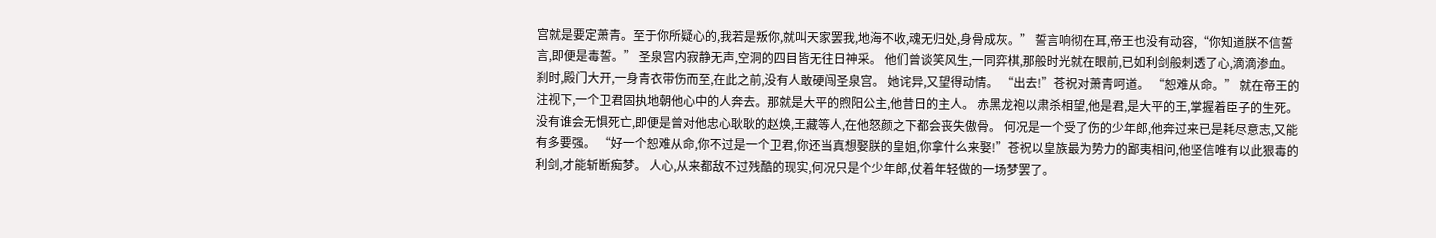宫就是要定萧青。至于你所疑心的,我若是叛你,就叫天家罢我,地海不收,魂无归处,身骨成灰。” 誓言响彻在耳,帝王也没有动容,“你知道朕不信誓言,即便是毒誓。” 圣泉宫内寂静无声,空洞的四目皆无往日神采。 他们曾谈笑风生,一同弈棋,那般时光就在眼前,已如利剑般刺透了心,滴滴渗血。 刹时,殿门大开,一身青衣带伤而至,在此之前,没有人敢硬闯圣泉宫。 她诧异,又望得动情。 “出去!”苍祝对萧青呵道。 “恕难从命。” 就在帝王的注视下,一个卫君固执地朝他心中的人奔去。那就是大平的煦阳公主,他昔日的主人。 赤黑龙袍以肃杀相望,他是君,是大平的王,掌握着臣子的生死。 没有谁会无惧死亡,即便是曾对他忠心耿耿的赵焕,王藏等人,在他怒颜之下都会丧失傲骨。 何况是一个受了伤的少年郎,他奔过来已是耗尽意志,又能有多要强。 “好一个恕难从命,你不过是一个卫君,你还当真想娶朕的皇姐,你拿什么来娶!”苍祝以皇族最为势力的鄙夷相问,他坚信唯有以此狠毒的利剑,才能斩断痴梦。 人心,从来都敌不过残酷的现实,何况只是个少年郎,仗着年轻做的一场梦罢了。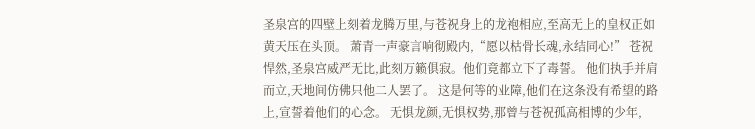圣泉宫的四壁上刻着龙腾万里,与苍祝身上的龙袍相应,至高无上的皇权正如黄天压在头顶。 萧青一声豪言响彻殿内,“愿以枯骨长魂,永结同心!” 苍祝悍然,圣泉宫威严无比,此刻万籁俱寂。他们竟都立下了毒誓。 他们执手并肩而立,天地间仿佛只他二人罢了。 这是何等的业障,他们在这条没有希望的路上,宣誓着他们的心念。 无惧龙颜,无惧权势,那曾与苍祝孤高相博的少年,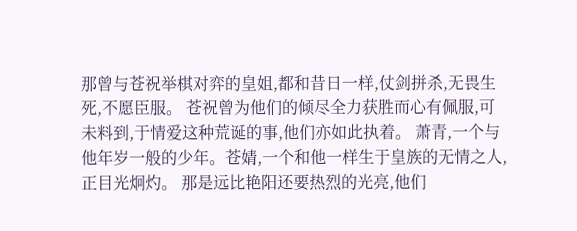那曾与苍祝举棋对弈的皇姐,都和昔日一样,仗剑拼杀,无畏生死,不愿臣服。 苍祝曾为他们的倾尽全力获胜而心有佩服,可未料到,于情爱这种荒诞的事,他们亦如此执着。 萧青,一个与他年岁一般的少年。苍婧,一个和他一样生于皇族的无情之人,正目光炯灼。 那是远比艳阳还要热烈的光亮,他们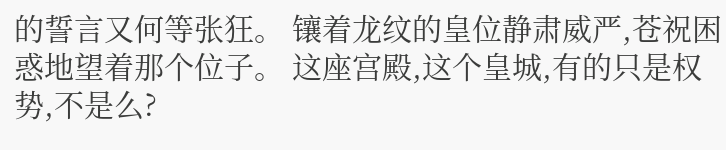的誓言又何等张狂。 镶着龙纹的皇位静肃威严,苍祝困惑地望着那个位子。 这座宫殿,这个皇城,有的只是权势,不是么?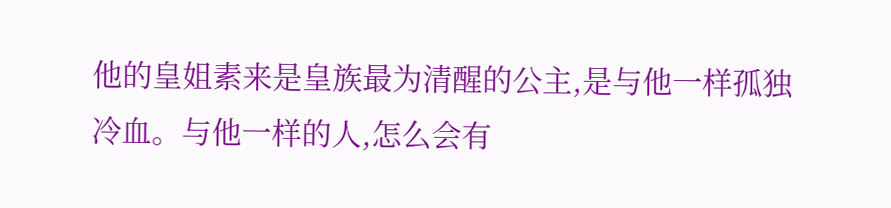他的皇姐素来是皇族最为清醒的公主,是与他一样孤独冷血。与他一样的人,怎么会有